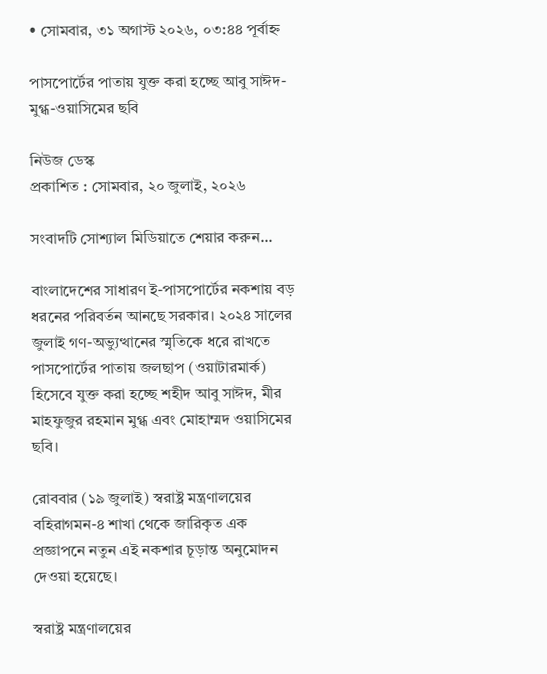• সোমবার, ৩১ অগাস্ট ২০২৬, ০৩:৪৪ পূর্বাহ্ন

পাসপোর্টের পাতায় যুক্ত করা হচ্ছে আবু সাঈদ-মুগ্ধ-ওয়াসিমের ছবি

নিউজ ডেস্ক
প্রকাশিত : সোমবার, ২০ জুলাই, ২০২৬

সংবাদটি সোশ্যাল মিডিয়াতে শেয়ার করুন...

বাংলাদেশের সাধারণ ই-পাসপোর্টের নকশায় বড় ধরনের পরিবর্তন আনছে সরকার। ২০২৪ সালের জুলাই গণ-অভ্যুত্থানের স্মৃতিকে ধরে রাখতে পাসপোর্টের পাতায় জলছাপ (ওয়াটারমার্ক) হিসেবে যুক্ত করা হচ্ছে শহীদ আবু সাঈদ, মীর মাহফুজুর রহমান মুগ্ধ এবং মোহাম্মদ ওয়াসিমের ছবি।

রোববার (১৯ জুলাই) স্বরাষ্ট্র মন্ত্রণালয়ের বহিরাগমন-৪ শাখা থেকে জারিকৃত এক প্রজ্ঞাপনে নতুন এই নকশার চূড়ান্ত অনুমোদন দেওয়া হয়েছে।

স্বরাষ্ট্র মন্ত্রণালয়ের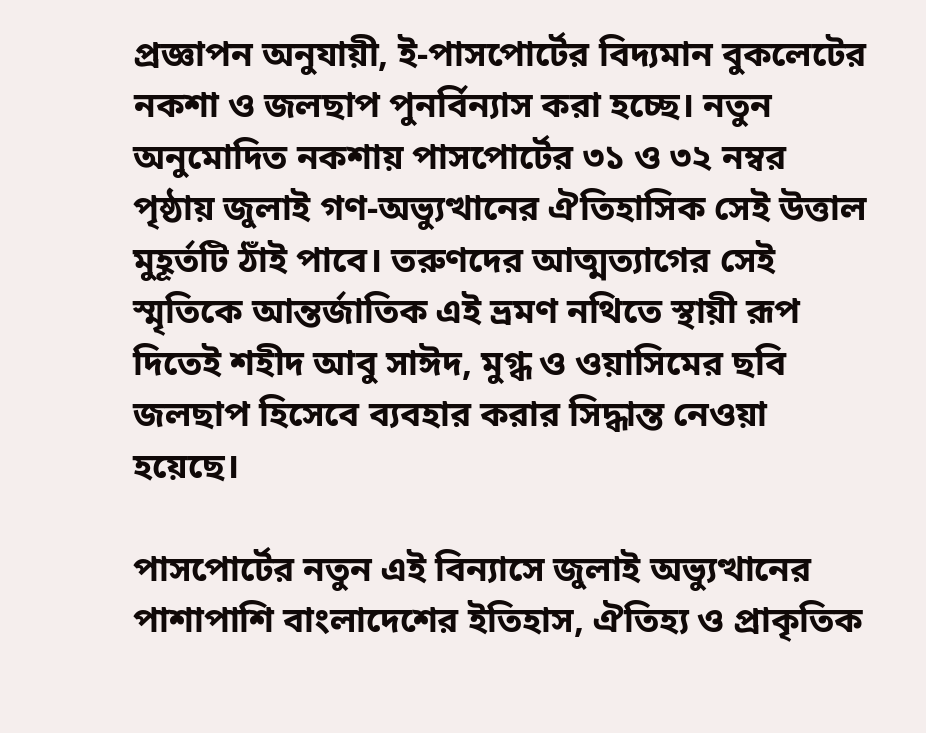প্রজ্ঞাপন অনুযায়ী, ই-পাসপোর্টের বিদ্যমান বুকলেটের নকশা ও জলছাপ পুনর্বিন্যাস করা হচ্ছে। নতুন অনুমোদিত নকশায় পাসপোর্টের ৩১ ও ৩২ নম্বর পৃষ্ঠায় জুলাই গণ-অভ্যুত্থানের ঐতিহাসিক সেই উত্তাল মুহূর্তটি ঠাঁই পাবে। তরুণদের আত্মত্যাগের সেই স্মৃতিকে আন্তর্জাতিক এই ভ্রমণ নথিতে স্থায়ী রূপ দিতেই শহীদ আবু সাঈদ, মুগ্ধ ও ওয়াসিমের ছবি জলছাপ হিসেবে ব্যবহার করার সিদ্ধান্ত নেওয়া হয়েছে।

পাসপোর্টের নতুন এই বিন্যাসে জুলাই অভ্যুত্থানের পাশাপাশি বাংলাদেশের ইতিহাস, ঐতিহ্য ও প্রাকৃতিক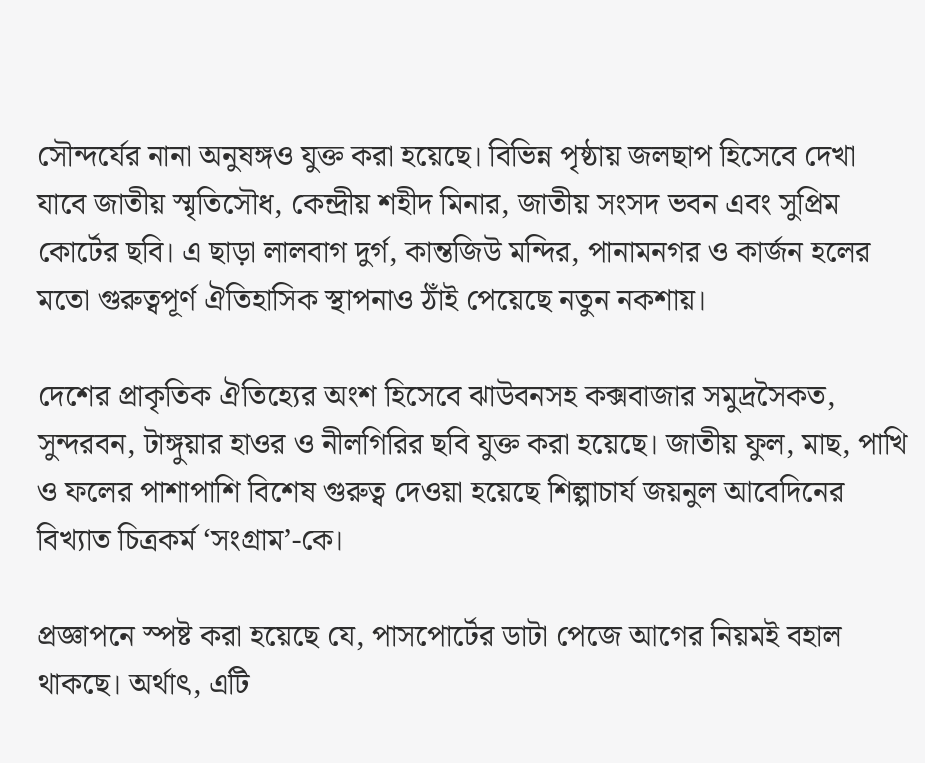সৌন্দর্যের নানা অনুষঙ্গও যুক্ত করা হয়েছে। বিভিন্ন পৃষ্ঠায় জলছাপ হিসেবে দেখা যাবে জাতীয় স্মৃতিসৌধ, কেন্দ্রীয় শহীদ মিনার, জাতীয় সংসদ ভবন এবং সুপ্রিম কোর্টের ছবি। এ ছাড়া লালবাগ দুর্গ, কান্তজিউ মন্দির, পানামনগর ও কার্জন হলের মতো গুরুত্বপূর্ণ ঐতিহাসিক স্থাপনাও ঠাঁই পেয়েছে নতুন নকশায়।

দেশের প্রাকৃতিক ঐতিহ্যের অংশ হিসেবে ঝাউবনসহ কক্সবাজার সমুদ্রসৈকত, সুন্দরবন, টাঙ্গুয়ার হাওর ও নীলগিরির ছবি যুক্ত করা হয়েছে। জাতীয় ফুল, মাছ, পাখি ও ফলের পাশাপাশি বিশেষ গুরুত্ব দেওয়া হয়েছে শিল্পাচার্য জয়নুল আবেদিনের বিখ্যাত চিত্রকর্ম ‘সংগ্রাম’-কে।

প্রজ্ঞাপনে স্পষ্ট করা হয়েছে যে, পাসপোর্টের ডাটা পেজে আগের নিয়মই বহাল থাকছে। অর্থাৎ, এটি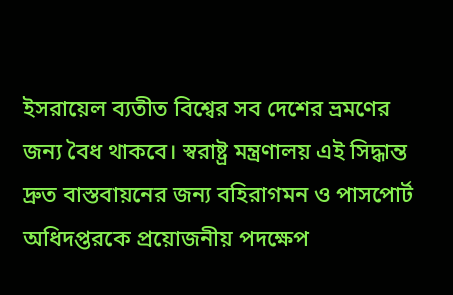ইসরায়েল ব্যতীত বিশ্বের সব দেশের ভ্রমণের জন্য বৈধ থাকবে। স্বরাষ্ট্র মন্ত্রণালয় এই সিদ্ধান্ত দ্রুত বাস্তবায়নের জন্য বহিরাগমন ও পাসপোর্ট অধিদপ্তরকে প্রয়োজনীয় পদক্ষেপ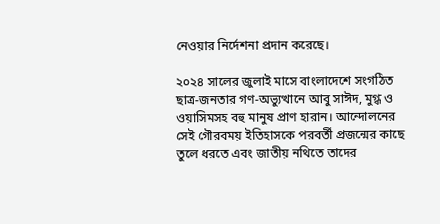নেওয়ার নির্দেশনা প্রদান করেছে।

২০২৪ সালের জুলাই মাসে বাংলাদেশে সংগঠিত ছাত্র-জনতার গণ-অভ্যুত্থানে আবু সাঈদ, মুগ্ধ ও ওয়াসিমসহ বহু মানুষ প্রাণ হারান। আন্দোলনের সেই গৌরবময় ইতিহাসকে পরবর্তী প্রজন্মের কাছে তুলে ধরতে এবং জাতীয় নথিতে তাদের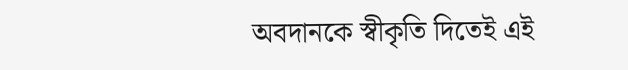অবদানকে স্বীকৃতি দিতেই এই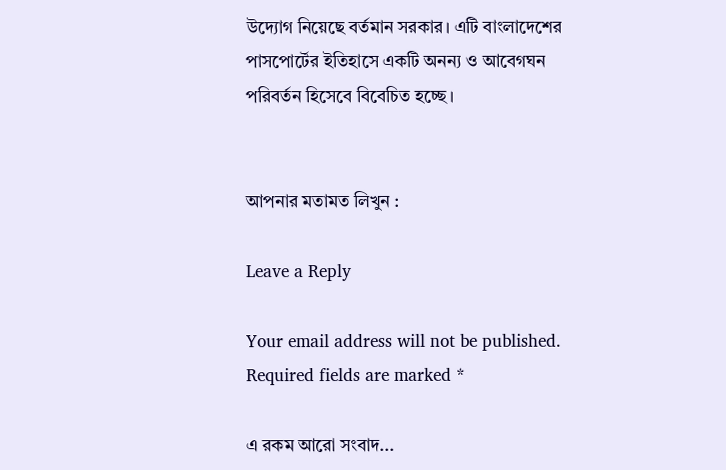উদ্যোগ নিয়েছে বর্তমান সরকার। এটি বাংলাদেশের পাসপোর্টের ইতিহাসে একটি অনন্য ও আবেগঘন পরিবর্তন হিসেবে বিবেচিত হচ্ছে।


আপনার মতামত লিখুন :

Leave a Reply

Your email address will not be published. Required fields are marked *

এ রকম আরো সংবাদ...